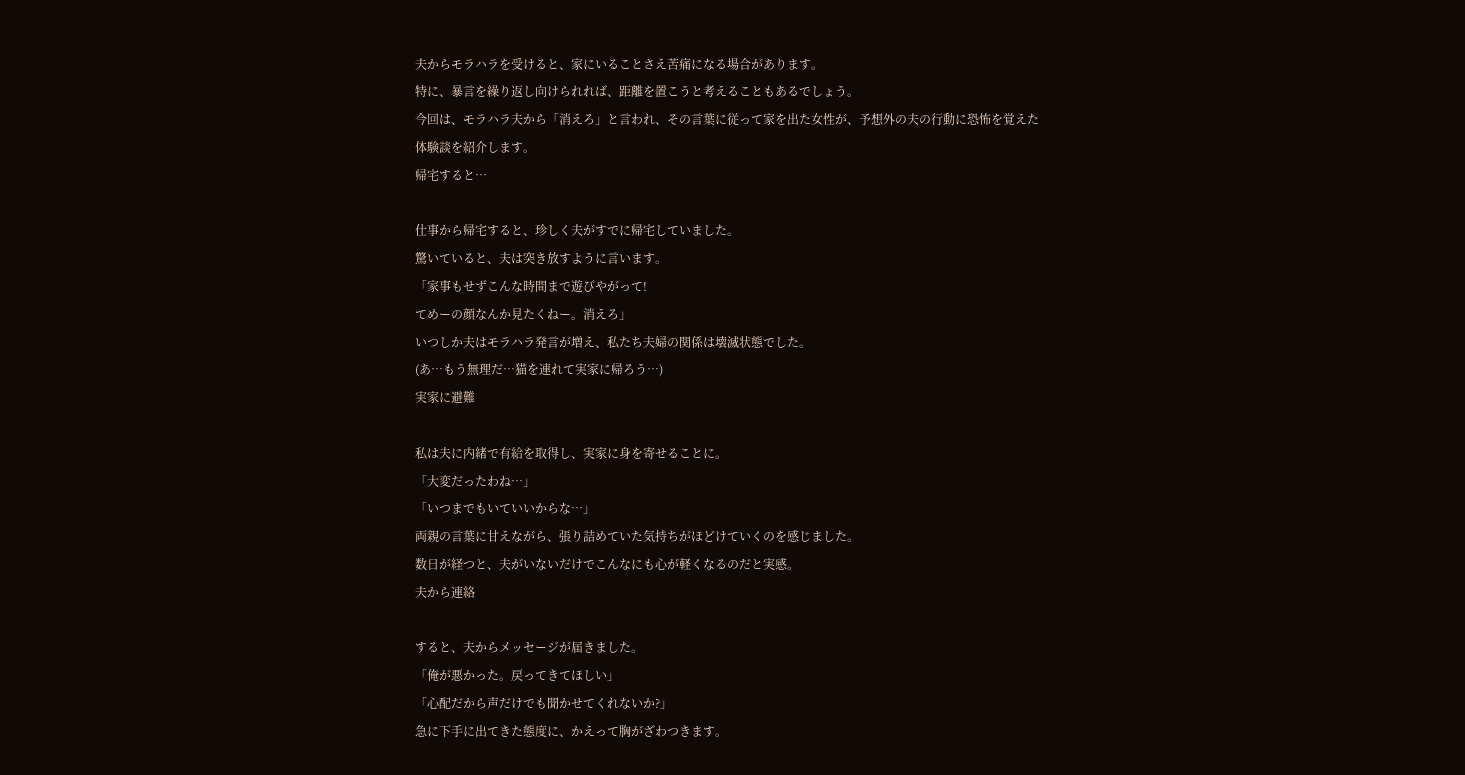夫からモラハラを受けると、家にいることさえ苦痛になる場合があります。
特に、暴言を繰り返し向けられれば、距離を置こうと考えることもあるでしょう。
今回は、モラハラ夫から「消えろ」と言われ、その言葉に従って家を出た女性が、予想外の夫の行動に恐怖を覚えた体験談を紹介します。
帰宅すると…

仕事から帰宅すると、珍しく夫がすでに帰宅していました。
驚いていると、夫は突き放すように言います。
「家事もせずこんな時間まで遊びやがって!
てめーの顔なんか見たくねー。消えろ」
いつしか夫はモラハラ発言が増え、私たち夫婦の関係は壊滅状態でした。
(あ…もう無理だ…猫を連れて実家に帰ろう…)
実家に避難

私は夫に内緒で有給を取得し、実家に身を寄せることに。
「大変だったわね…」
「いつまでもいていいからな…」
両親の言葉に甘えながら、張り詰めていた気持ちがほどけていくのを感じました。
数日が経つと、夫がいないだけでこんなにも心が軽くなるのだと実感。
夫から連絡

すると、夫からメッセージが届きました。
「俺が悪かった。戻ってきてほしい」
「心配だから声だけでも聞かせてくれないか?」
急に下手に出てきた態度に、かえって胸がざわつきます。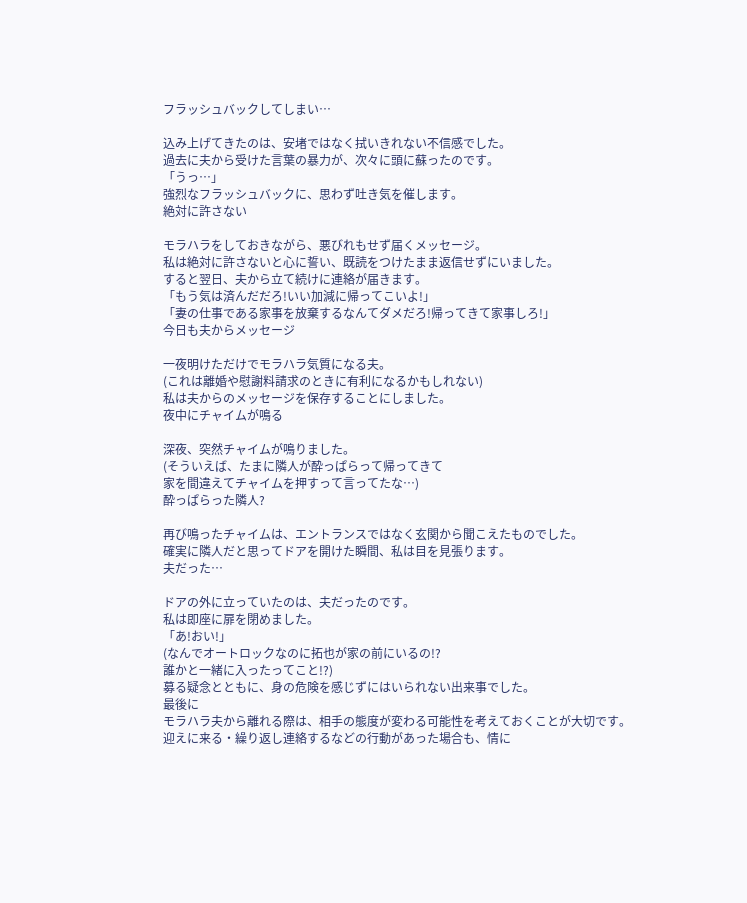フラッシュバックしてしまい…

込み上げてきたのは、安堵ではなく拭いきれない不信感でした。
過去に夫から受けた言葉の暴力が、次々に頭に蘇ったのです。
「うっ…」
強烈なフラッシュバックに、思わず吐き気を催します。
絶対に許さない

モラハラをしておきながら、悪びれもせず届くメッセージ。
私は絶対に許さないと心に誓い、既読をつけたまま返信せずにいました。
すると翌日、夫から立て続けに連絡が届きます。
「もう気は済んだだろ!いい加減に帰ってこいよ!」
「妻の仕事である家事を放棄するなんてダメだろ!帰ってきて家事しろ!」
今日も夫からメッセージ

一夜明けただけでモラハラ気質になる夫。
(これは離婚や慰謝料請求のときに有利になるかもしれない)
私は夫からのメッセージを保存することにしました。
夜中にチャイムが鳴る

深夜、突然チャイムが鳴りました。
(そういえば、たまに隣人が酔っぱらって帰ってきて
家を間違えてチャイムを押すって言ってたな…)
酔っぱらった隣人?

再び鳴ったチャイムは、エントランスではなく玄関から聞こえたものでした。
確実に隣人だと思ってドアを開けた瞬間、私は目を見張ります。
夫だった…

ドアの外に立っていたのは、夫だったのです。
私は即座に扉を閉めました。
「あ!おい!」
(なんでオートロックなのに拓也が家の前にいるの!?
誰かと一緒に入ったってこと!?)
募る疑念とともに、身の危険を感じずにはいられない出来事でした。
最後に
モラハラ夫から離れる際は、相手の態度が変わる可能性を考えておくことが大切です。
迎えに来る・繰り返し連絡するなどの行動があった場合も、情に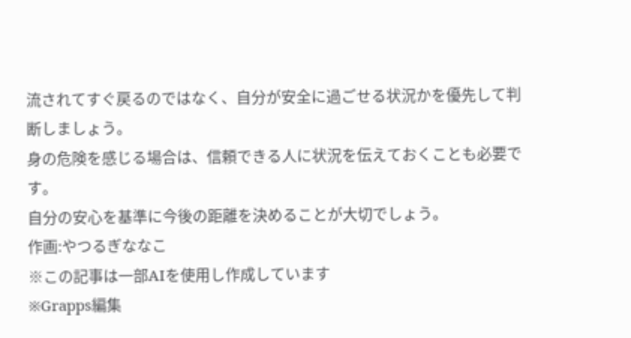流されてすぐ戻るのではなく、自分が安全に過ごせる状況かを優先して判断しましょう。
身の危険を感じる場合は、信頼できる人に状況を伝えておくことも必要です。
自分の安心を基準に今後の距離を決めることが大切でしょう。
作画:やつるぎななこ
※この記事は一部AIを使用し作成しています
※Grapps編集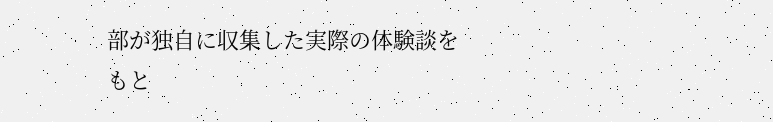部が独自に収集した実際の体験談をもと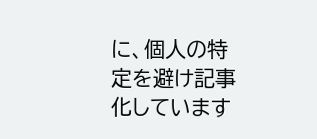に、個人の特定を避け記事化しています